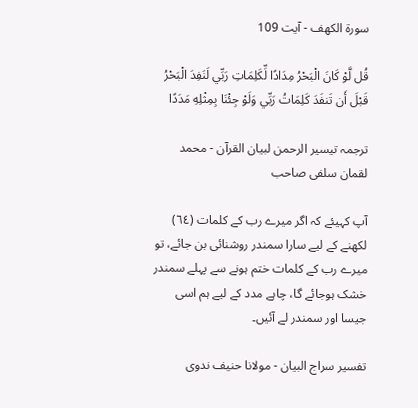سورة الكهف - آیت 109

قُل لَّوْ كَانَ الْبَحْرُ مِدَادًا لِّكَلِمَاتِ رَبِّي لَنَفِدَ الْبَحْرُ قَبْلَ أَن تَنفَدَ كَلِمَاتُ رَبِّي وَلَوْ جِئْنَا بِمِثْلِهِ مَدَدًا

ترجمہ تیسیر الرحمن لبیان القرآن - محمد لقمان سلفی صاحب

آپ کہیئے کہ اگر میرے رب کے کلمات (٦٤) لکھنے کے لیے سارا سمندر روشنائی بن جائے، تو میرے رب کے کلمات ختم ہونے سے پہلے سمندر خشک ہوجائے گا، چاہے مدد کے لیے ہم اسی جیسا اور سمندر لے آئیں۔

تفسیر سراج البیان - مولانا حنیف ندوی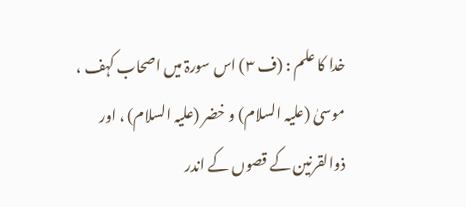خدا کا علم : (ف ٣) اس سورۃ میں اصحاب کہف ، موسیٰ (علیہ السلام) و خضر (علیہ السلام) ، اور ذوالقرنین کے قصوں کے اندر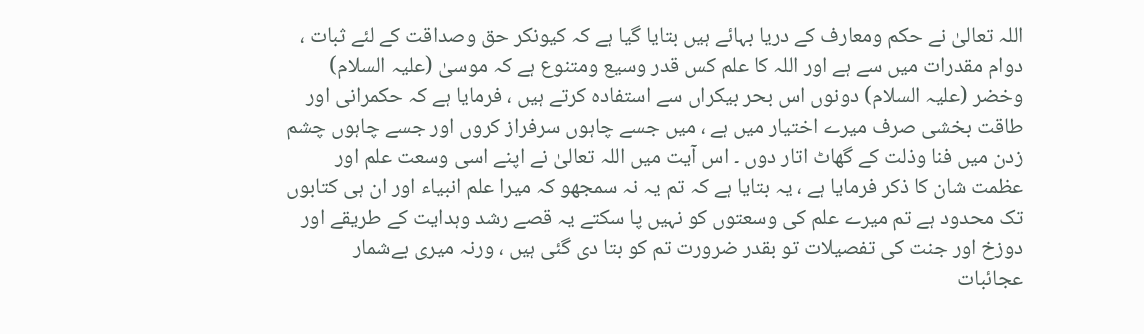اللہ تعالیٰ نے حکم ومعارف کے دریا بہائے ہیں بتایا گیا ہے کہ کیونکر حق وصداقت کے لئے ثبات ، دوام مقدرات میں سے ہے اور اللہ کا علم کس قدر وسیع ومتنوع ہے کہ موسیٰ (علیہ السلام) وخضر (علیہ السلام) دونوں اس بحر بیکراں سے استفادہ کرتے ہیں ، فرمایا ہے کہ حکمرانی اور طاقت بخشی صرف میرے اختیار میں ہے ، میں جسے چاہوں سرفراز کروں اور جسے چاہوں چشم زدن میں فنا وذلت کے گھاٹ اتار دوں ۔ اس آیت میں اللہ تعالیٰ نے اپنے اسی وسعت علم اور عظمت شان کا ذکر فرمایا ہے ، یہ بتایا ہے کہ تم یہ نہ سمجھو کہ میرا علم انبیاء اور ان ہی کتابوں تک محدود ہے تم میرے علم کی وسعتوں کو نہیں پا سکتے یہ قصے رشد وہدایت کے طریقے اور دوزخ اور جنت کی تفصیلات تو بقدر ضرورت تم کو بتا دی گئی ہیں ، ورنہ میری بےشمار عجائبات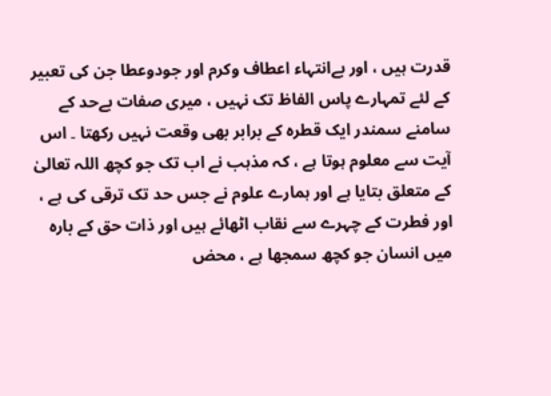قدرت ہیں ، اور بےانتہاء اعطاف وکرم اور جودوعطا جن کی تعبیر کے لئے تمہارے پاس الفاظ تک نہیں ، میری صفات بےحد کے سامنے سمندر ایک قطرہ کے برابر بھی وقعت نہیں رکھتا ۔ اس آیت سے معلوم ہوتا ہے ، کہ مذہب نے اب تک جو کچھ اللہ تعالیٰ کے متعلق بتایا ہے اور ہمارے علوم نے جس حد تک ترقی کی ہے ، اور فطرت کے چہرے سے نقاب اٹھائے ہیں اور ذات حق کے بارہ میں انسان جو کچھ سمجھا ہے ، محض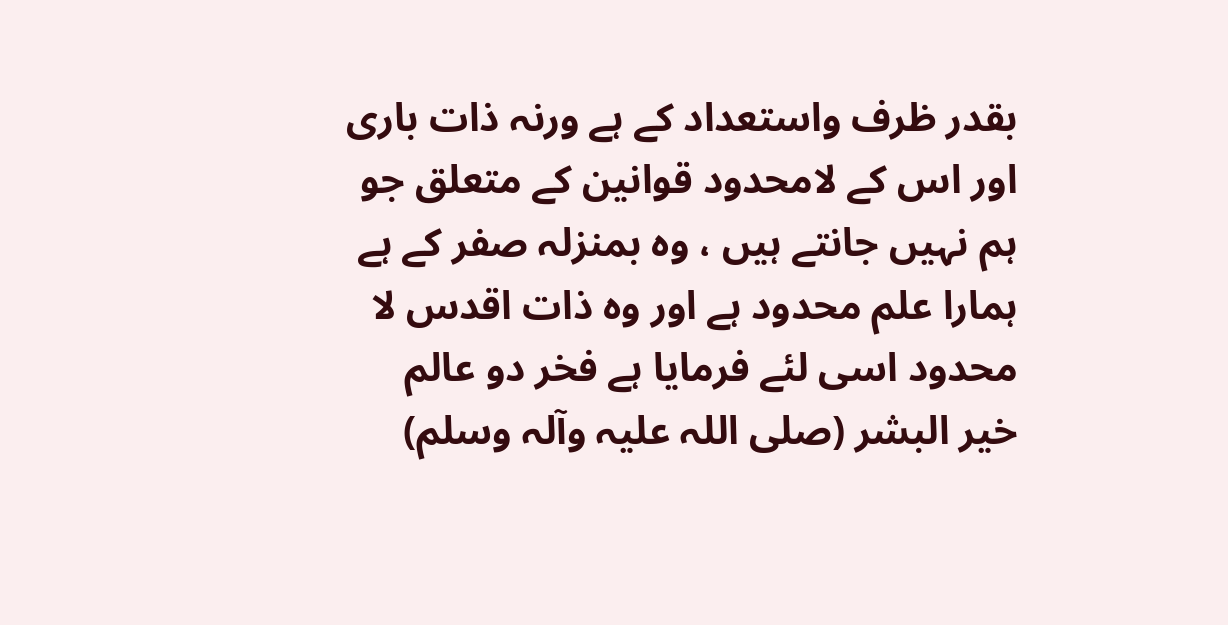بقدر ظرف واستعداد کے ہے ورنہ ذات باری اور اس کے لامحدود قوانین کے متعلق جو ہم نہیں جانتے ہیں ، وہ بمنزلہ صفر کے ہے ہمارا علم محدود ہے اور وہ ذات اقدس لا محدود اسی لئے فرمایا ہے فخر دو عالم خیر البشر (صلی اللہ علیہ وآلہ وسلم)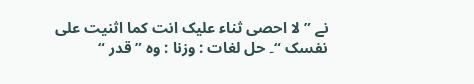نے ” لا احصی ثناء علیک انت کما اثنیت علی نفسک “۔ حل لغات : وزنا : وہ ” قدر “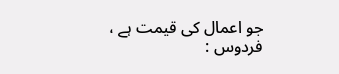جو اعمال کی قیمت ہے ، فردوس :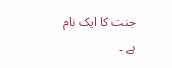جنت کا ایک نام ہے ۔